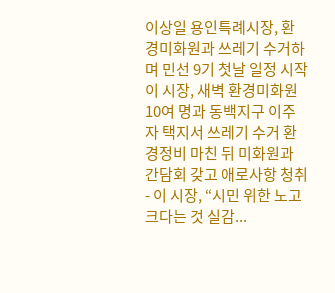이상일 용인특례시장, 환경미화원과 쓰레기 수거하며 민선 9기 첫날 일정 시작
이 시장, 새벽 환경미화원 10여 명과 동백지구 이주자 택지서 쓰레기 수거 환경정비 마친 뒤 미화원과 간담회 갖고 애로사항 청취 - 이 시장, “시민 위한 노고 크다는 것 실감...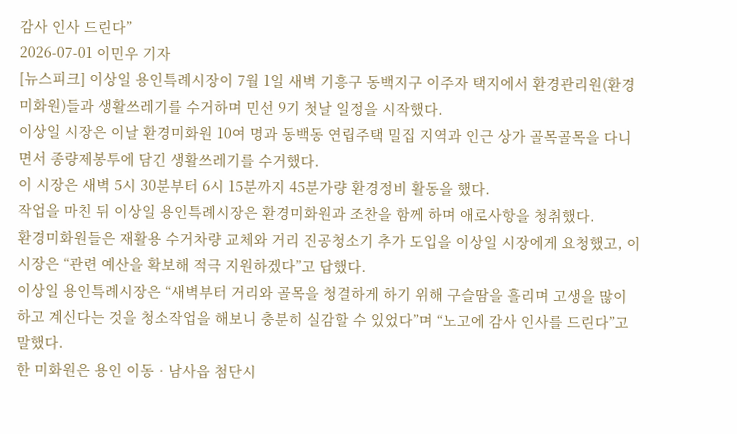감사 인사 드린다”
2026-07-01 이민우 기자
[뉴스피크] 이상일 용인특례시장이 7월 1일 새벽 기흥구 동백지구 이주자 택지에서 환경관리원(환경미화원)들과 생활쓰레기를 수거하며 민선 9기 첫날 일정을 시작했다.
이상일 시장은 이날 환경미화원 10여 명과 동백동 연립주택 밀집 지역과 인근 상가 골목골목을 다니면서 종량제봉투에 담긴 생활쓰레기를 수거했다.
이 시장은 새벽 5시 30분부터 6시 15분까지 45분가량 환경정비 활동을 했다.
작업을 마친 뒤 이상일 용인특례시장은 환경미화원과 조찬을 함께 하며 애로사항을 청취했다.
환경미화원들은 재활용 수거차량 교체와 거리 진공청소기 추가 도입을 이상일 시장에게 요청했고, 이 시장은 “관련 예산을 확보해 적극 지원하겠다”고 답했다.
이상일 용인특례시장은 “새벽부터 거리와 골목을 청결하게 하기 위해 구슬땀을 흘리며 고생을 많이 하고 계신다는 것을 청소작업을 해보니 충분히 실감할 수 있었다”며 “노고에 감사 인사를 드린다”고 말했다.
한 미화원은 용인 이동‧남사읍 첨단시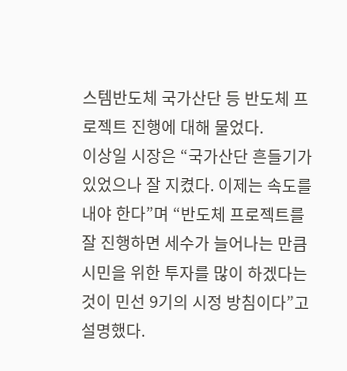스템반도체 국가산단 등 반도체 프로젝트 진행에 대해 물었다.
이상일 시장은 “국가산단 흔들기가 있었으나 잘 지켰다. 이제는 속도를 내야 한다”며 “반도체 프로젝트를 잘 진행하면 세수가 늘어나는 만큼 시민을 위한 투자를 많이 하겠다는 것이 민선 9기의 시정 방침이다”고 설명했다.